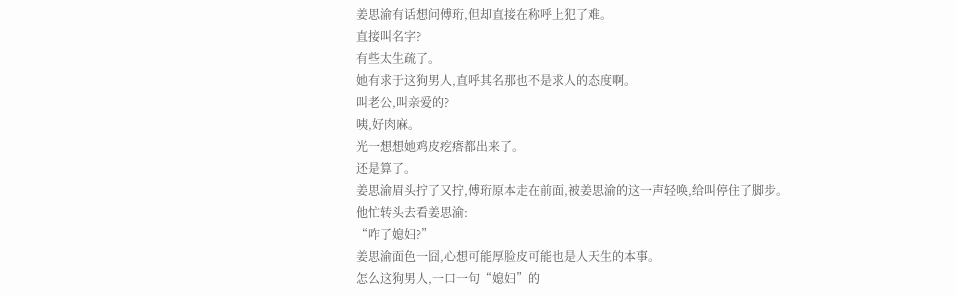姜思渝有话想问傅珩,但却直接在称呼上犯了难。
直接叫名字?
有些太生疏了。
她有求于这狗男人,直呼其名那也不是求人的态度啊。
叫老公,叫亲爱的?
咦,好肉麻。
光一想想她鸡皮疙瘩都出来了。
还是算了。
姜思渝眉头拧了又拧,傅珩原本走在前面,被姜思渝的这一声轻唤,给叫停住了脚步。
他忙转头去看姜思渝:
“咋了媳妇?”
姜思渝面色一囧,心想可能厚脸皮可能也是人天生的本事。
怎么这狗男人,一口一句“媳妇”的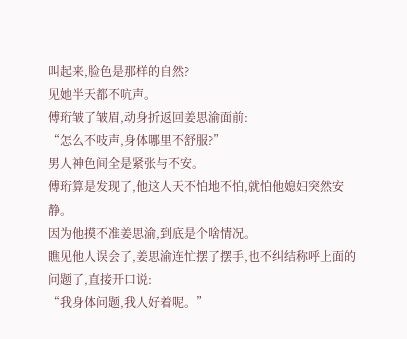叫起来,脸色是那样的自然?
见她半天都不吭声。
傅珩皱了皱眉,动身折返回姜思渝面前:
“怎么不吱声,身体哪里不舒服?”
男人神色间全是紧张与不安。
傅珩算是发现了,他这人天不怕地不怕,就怕他媳妇突然安静。
因为他摸不准姜思渝,到底是个啥情况。
瞧见他人误会了,姜思渝连忙摆了摆手,也不纠结称呼上面的问题了,直接开口说:
“我身体问题,我人好着呢。”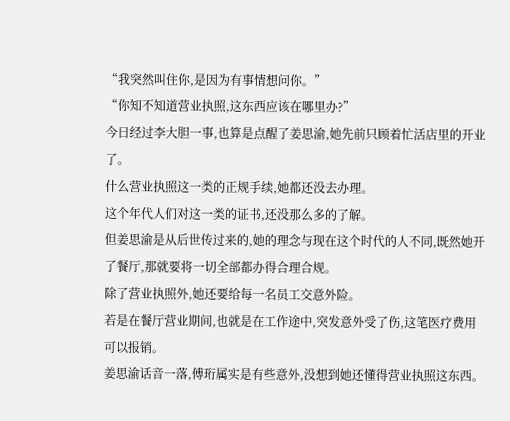“我突然叫住你,是因为有事情想问你。”
“你知不知道营业执照,这东西应该在哪里办?”
今日经过李大胆一事,也算是点醒了姜思渝,她先前只顾着忙活店里的开业了。
什么营业执照这一类的正规手续,她都还没去办理。
这个年代人们对这一类的证书,还没那么多的了解。
但姜思渝是从后世传过来的,她的理念与现在这个时代的人不同,既然她开了餐厅,那就要将一切全部都办得合理合规。
除了营业执照外,她还要给每一名员工交意外险。
若是在餐厅营业期间,也就是在工作途中,突发意外受了伤,这笔医疗费用可以报销。
姜思渝话音一落,傅珩属实是有些意外,没想到她还懂得营业执照这东西。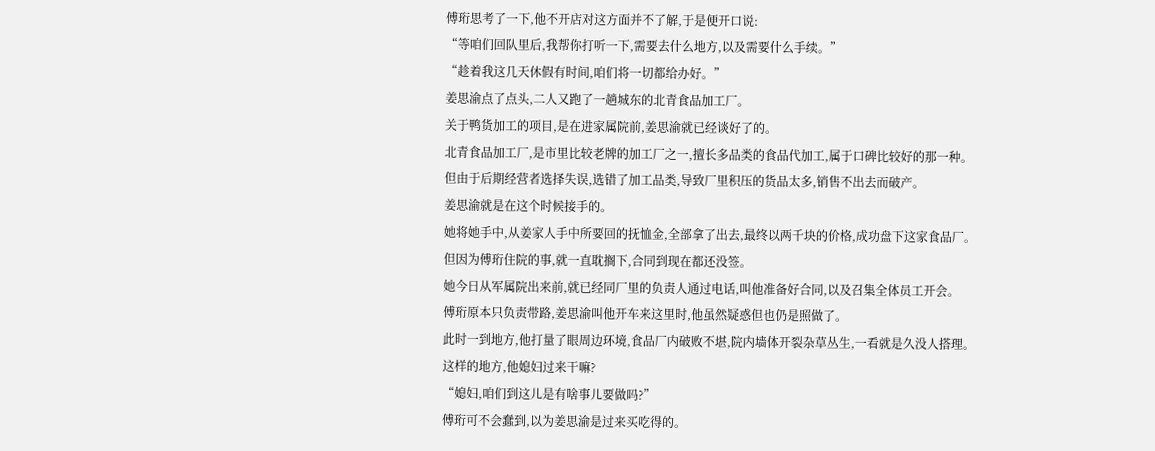傅珩思考了一下,他不开店对这方面并不了解,于是便开口说:
“等咱们回队里后,我帮你打听一下,需要去什么地方,以及需要什么手续。”
“趁着我这几天休假有时间,咱们将一切都给办好。”
姜思渝点了点头,二人又跑了一趟城东的北青食品加工厂。
关于鸭货加工的项目,是在进家属院前,姜思渝就已经谈好了的。
北青食品加工厂,是市里比较老牌的加工厂之一,擅长多品类的食品代加工,属于口碑比较好的那一种。
但由于后期经营者选择失误,选错了加工品类,导致厂里积压的货品太多,销售不出去而破产。
姜思渝就是在这个时候接手的。
她将她手中,从姜家人手中所要回的抚恤金,全部拿了出去,最终以两千块的价格,成功盘下这家食品厂。
但因为傅珩住院的事,就一直耽搁下,合同到现在都还没签。
她今日从军属院出来前,就已经同厂里的负责人通过电话,叫他准备好合同,以及召集全体员工开会。
傅珩原本只负责带路,姜思渝叫他开车来这里时,他虽然疑惑但也仍是照做了。
此时一到地方,他打量了眼周边环境,食品厂内破败不堪,院内墙体开裂杂草丛生,一看就是久没人搭理。
这样的地方,他媳妇过来干嘛?
“媳妇,咱们到这儿是有啥事儿要做吗?”
傅珩可不会蠢到,以为姜思渝是过来买吃得的。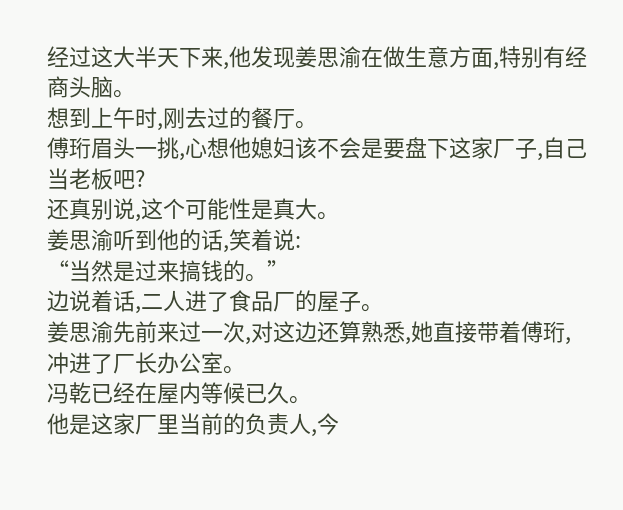经过这大半天下来,他发现姜思渝在做生意方面,特别有经商头脑。
想到上午时,刚去过的餐厅。
傅珩眉头一挑,心想他媳妇该不会是要盘下这家厂子,自己当老板吧?
还真别说,这个可能性是真大。
姜思渝听到他的话,笑着说:
“当然是过来搞钱的。”
边说着话,二人进了食品厂的屋子。
姜思渝先前来过一次,对这边还算熟悉,她直接带着傅珩,冲进了厂长办公室。
冯乾已经在屋内等候已久。
他是这家厂里当前的负责人,今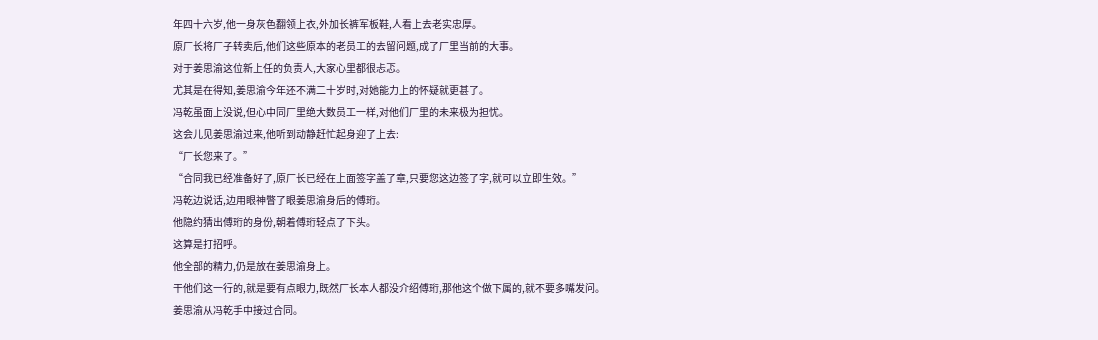年四十六岁,他一身灰色翻领上衣,外加长裤军板鞋,人看上去老实忠厚。
原厂长将厂子转卖后,他们这些原本的老员工的去留问题,成了厂里当前的大事。
对于姜思渝这位新上任的负责人,大家心里都很忐忑。
尤其是在得知,姜思渝今年还不满二十岁时,对她能力上的怀疑就更甚了。
冯乾虽面上没说,但心中同厂里绝大数员工一样,对他们厂里的未来极为担忧。
这会儿见姜思渝过来,他听到动静赶忙起身迎了上去:
“厂长您来了。”
“合同我已经准备好了,原厂长已经在上面签字盖了章,只要您这边签了字,就可以立即生效。”
冯乾边说话,边用眼神瞥了眼姜思渝身后的傅珩。
他隐约猜出傅珩的身份,朝着傅珩轻点了下头。
这算是打招呼。
他全部的精力,仍是放在姜思渝身上。
干他们这一行的,就是要有点眼力,既然厂长本人都没介绍傅珩,那他这个做下属的,就不要多嘴发问。
姜思渝从冯乾手中接过合同。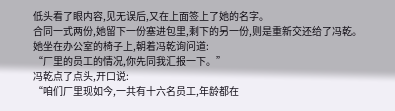低头看了眼内容,见无误后,又在上面签上了她的名字。
合同一式两份,她留下一份塞进包里,剩下的另一份,则是重新交还给了冯乾。
她坐在办公室的椅子上,朝着冯乾询问道:
“厂里的员工的情况,你先同我汇报一下。”
冯乾点了点头,开口说:
“咱们厂里现如今,一共有十六名员工,年龄都在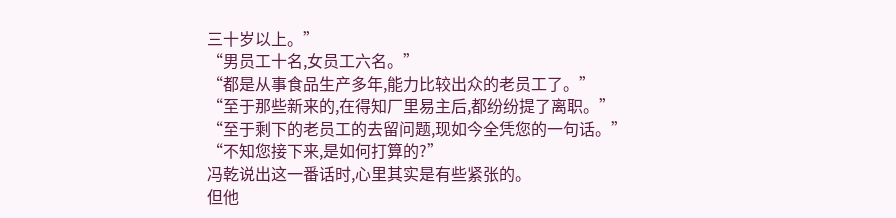三十岁以上。”
“男员工十名,女员工六名。”
“都是从事食品生产多年,能力比较出众的老员工了。”
“至于那些新来的,在得知厂里易主后,都纷纷提了离职。”
“至于剩下的老员工的去留问题,现如今全凭您的一句话。”
“不知您接下来,是如何打算的?”
冯乾说出这一番话时,心里其实是有些紧张的。
但他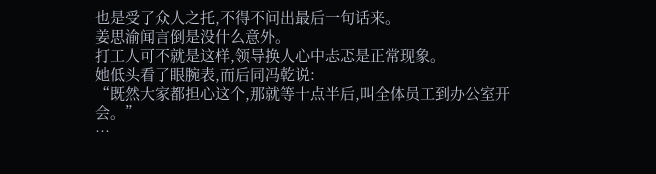也是受了众人之托,不得不问出最后一句话来。
姜思渝闻言倒是没什么意外。
打工人可不就是这样,领导换人心中忐忑是正常现象。
她低头看了眼腕表,而后同冯乾说:
“既然大家都担心这个,那就等十点半后,叫全体员工到办公室开会。”
…